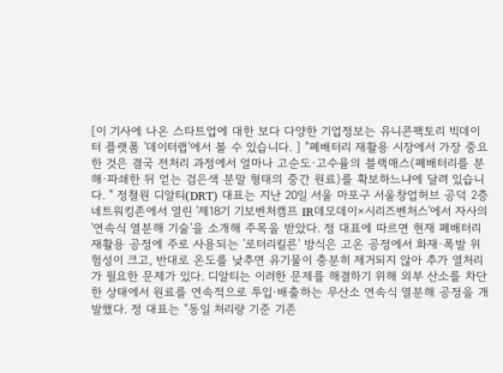[이 기사에 나온 스타트업에 대한 보다 다양한 기업정보는 유니콘팩토리 빅데이터 플랫폼 '데이터랩'에서 볼 수 있습니다. ] "폐배터리 재활용 시장에서 가장 중요한 것은 결국 전처리 과정에서 얼마나 고순도·고수율의 블랙매스(폐배터리를 분해·파쇄한 뒤 얻는 검은색 분말 형태의 중간 원료)를 확보하느냐에 달려 있습니다. " 정철원 디알티(DRT) 대표는 지난 20일 서울 마포구 서울창업허브 공덕 2층 네트워킹존에서 열린 '제18기 기보벤처캠프 IR데모데이×시리즈벤처스'에서 자사의 '연속식 열분해 기술'을 소개해 주목을 받았다. 정 대표에 따르면 현재 폐배터리 재활용 공정에 주로 사용되는 '로터리킬른' 방식은 고온 공정에서 화재·폭발 위험성이 크고, 반대로 온도를 낮추면 유기물이 충분히 제거되지 않아 추가 열처리가 필요한 문제가 있다. 디알티는 이러한 문제를 해결하기 위해 외부 산소를 차단한 상태에서 원료를 연속적으로 투입·배출하는 무산소 연속식 열분해 공정을 개발했다. 정 대표는 "동일 처리량 기준 기존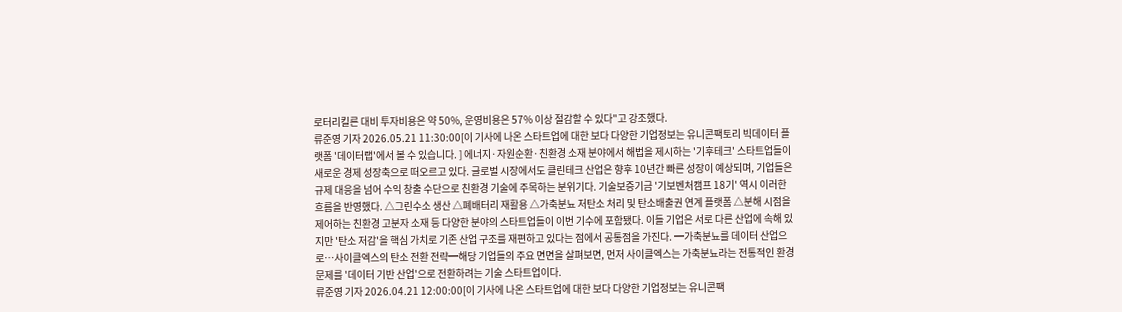로터리킬른 대비 투자비용은 약 50%, 운영비용은 57% 이상 절감할 수 있다"고 강조했다.
류준영 기자 2026.05.21 11:30:00[이 기사에 나온 스타트업에 대한 보다 다양한 기업정보는 유니콘팩토리 빅데이터 플랫폼 '데이터랩'에서 볼 수 있습니다. ] 에너지·자원순환·친환경 소재 분야에서 해법을 제시하는 '기후테크' 스타트업들이 새로운 경제 성장축으로 떠오르고 있다. 글로벌 시장에서도 클린테크 산업은 향후 10년간 빠른 성장이 예상되며, 기업들은 규제 대응을 넘어 수익 창출 수단으로 친환경 기술에 주목하는 분위기다. 기술보증기금 '기보벤처캠프 18기' 역시 이러한 흐름을 반영했다. △그린수소 생산 △폐배터리 재활용 △가축분뇨 저탄소 처리 및 탄소배출권 연계 플랫폼 △분해 시점을 제어하는 친환경 고분자 소재 등 다양한 분야의 스타트업들이 이번 기수에 포함됐다. 이들 기업은 서로 다른 산업에 속해 있지만 '탄소 저감'을 핵심 가치로 기존 산업 구조를 재편하고 있다는 점에서 공통점을 가진다. ━가축분뇨를 데이터 산업으로…사이클엑스의 탄소 전환 전략━해당 기업들의 주요 면면을 살펴보면, 먼저 사이클엑스는 가축분뇨라는 전통적인 환경 문제를 '데이터 기반 산업'으로 전환하려는 기술 스타트업이다.
류준영 기자 2026.04.21 12:00:00[이 기사에 나온 스타트업에 대한 보다 다양한 기업정보는 유니콘팩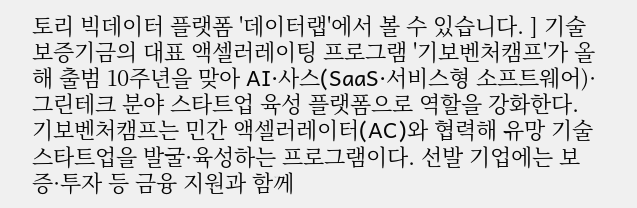토리 빅데이터 플랫폼 '데이터랩'에서 볼 수 있습니다. ] 기술보증기금의 대표 액셀러레이팅 프로그램 '기보벤처캠프'가 올해 출범 10주년을 맞아 AI·사스(SaaS·서비스형 소프트웨어)·그린테크 분야 스타트업 육성 플랫폼으로 역할을 강화한다. 기보벤처캠프는 민간 액셀러레이터(AC)와 협력해 유망 기술 스타트업을 발굴·육성하는 프로그램이다. 선발 기업에는 보증·투자 등 금융 지원과 함께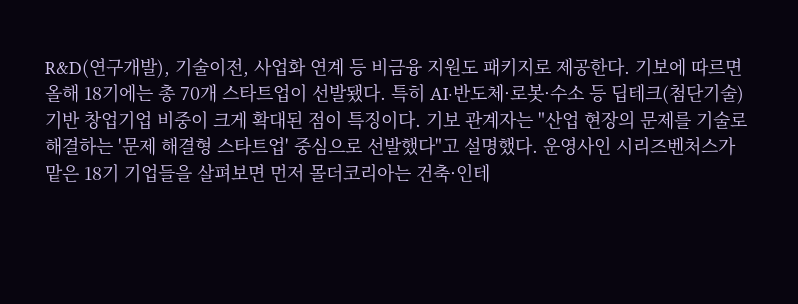R&D(연구개발), 기술이전, 사업화 연계 등 비금융 지원도 패키지로 제공한다. 기보에 따르면 올해 18기에는 총 70개 스타트업이 선발됐다. 특히 AI·반도체·로봇·수소 등 딥테크(첨단기술) 기반 창업기업 비중이 크게 확대된 점이 특징이다. 기보 관계자는 "산업 현장의 문제를 기술로 해결하는 '문제 해결형 스타트업' 중심으로 선발했다"고 설명했다. 운영사인 시리즈벤처스가 맡은 18기 기업들을 살펴보면 먼저 몰더코리아는 건축·인테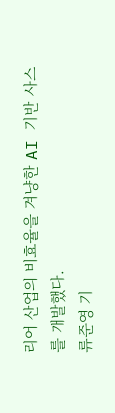리어 산업의 비효율을 겨냥한 AI 기반 사스를 개발했다.
류준영 기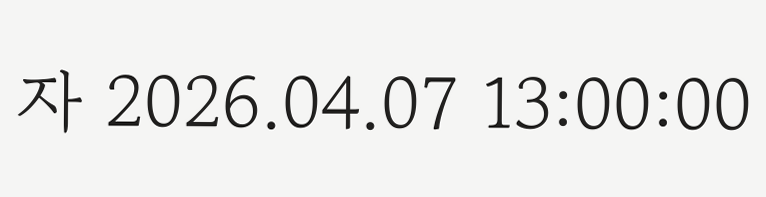자 2026.04.07 13:00:00